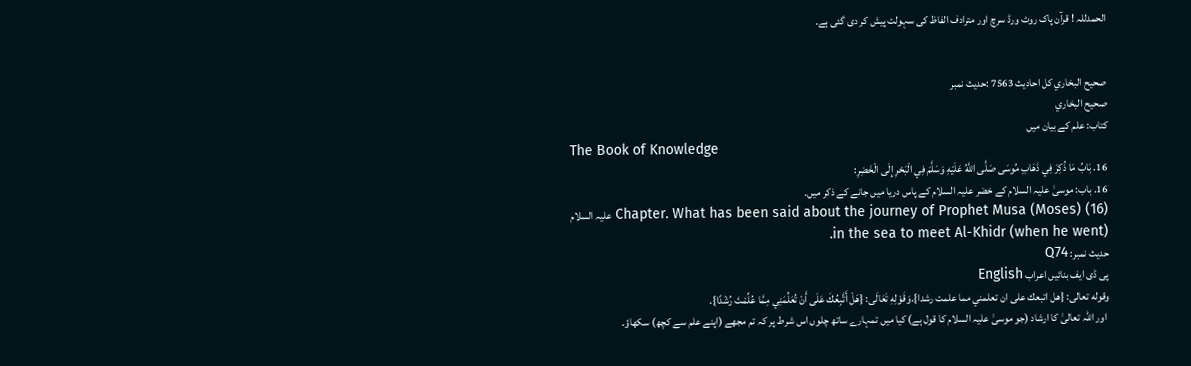الحمدللہ ! قرآن پاک روٹ ورڈ سرچ اور مترادف الفاظ کی سہولت پیش کر دی گئی ہے۔


صحيح البخاري کل احادیث 7563 :حدیث نمبر
صحيح البخاري
کتاب: علم کے بیان میں
The Book of Knowledge
16. بَابُ مَا ذُكِرَ فِي ذَهَابِ مُوسَى صَلَّى اللَّهُ عَلَيْهِ وَسَلَّمَ فِي الْبَحْرِ إِلَى الْخَضِرِ:
16. باب: موسیٰ علیہ السلام کے خضر علیہ السلام کے پاس دریا میں جانے کے ذکر میں۔
(16) Chapter. What has been said about the journey of Prophet Musa (Moses) علیہ السلام (when he went) in the sea to meet Al-Khidr.
حدیث نمبر: Q74
پی ڈی ایف بنائیں اعراب English
وقوله تعالى: {هل اتبعك على ان تعلمني مما علمت رشدا}.وَقَوْلِهِ تَعَالَى: {هَلْ أَتَّبِعُكَ عَلَى أَنْ تُعَلِّمَنِي مِمَّا عُلِّمْتَ رُشْدًا}.
 اور اللہ تعالیٰ کا ارشاد (جو موسیٰ علیہ السلام کا قول ہے) کیا میں تمہارے ساتھ چلوں اس شرط پر کہ تم مجھے (اپنے علم سے کچھ) سکھاؤ۔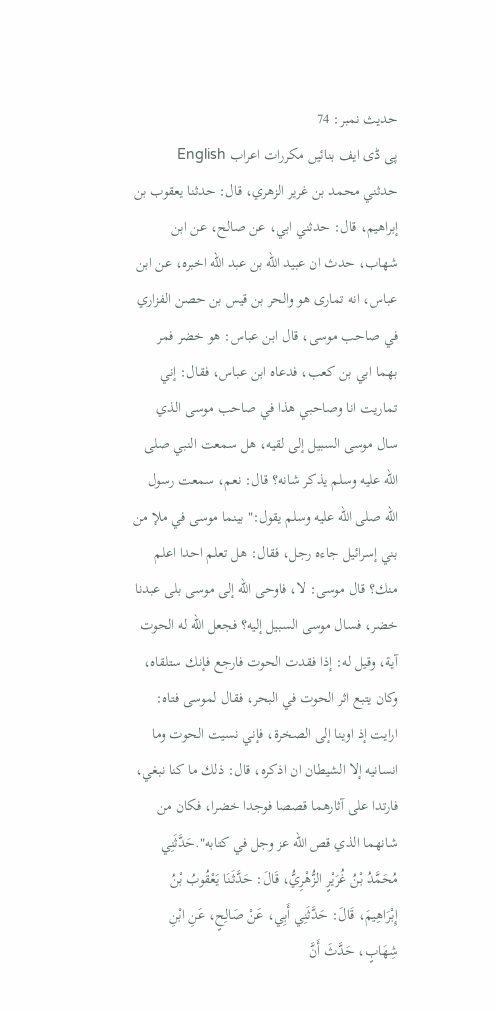حدیث نمبر: 74
پی ڈی ایف بنائیں مکررات اعراب English
حدثني محمد بن غرير الزهري، قال: حدثنا يعقوب بن إبراهيم، قال: حدثني ابي، عن صالح، عن ابن شهاب، حدث ان عبيد الله بن عبد الله اخبره، عن ابن عباس، انه تمارى هو والحر بن قيس بن حصن الفزاري في صاحب موسى، قال ابن عباس: هو خضر فمر بهما ابي بن كعب، فدعاه ابن عباس، فقال: إني تماريت انا وصاحبي هذا في صاحب موسى الذي سال موسى السبيل إلى لقيه، هل سمعت النبي صلى الله عليه وسلم يذكر شانه؟ قال: نعم، سمعت رسول الله صلى الله عليه وسلم يقول:" بينما موسى في ملإ من بني إسرائيل جاءه رجل، فقال: هل تعلم احدا اعلم منك؟ قال موسى: لا، فاوحى الله إلى موسى بلى عبدنا خضر، فسال موسى السبيل إليه؟ فجعل الله له الحوت آية، وقيل له: إذا فقدت الحوت فارجع فإنك ستلقاه، وكان يتبع اثر الحوت في البحر، فقال لموسى فتاه: ارايت إذ اوينا إلى الصخرة، فإني نسيت الحوت وما انسانيه إلا الشيطان ان اذكره، قال: ذلك ما كنا نبغي، فارتدا على آثارهما قصصا فوجدا خضرا، فكان من شانهما الذي قص الله عز وجل في كتابه".حَدَّثَنِي مُحَمَّدُ بْنُ غُرَيْرٍ الزُّهْرِيُّ، قَالَ: حَدَّثَنَا يَعْقُوبُ بْنُ إِبْرَاهِيمَ، قَالَ: حَدَّثَنِي أَبِي، عَنْ صَالِحٍ، عَنِ ابْنِ شِهَابٍ، حَدَّثَ أَنَّ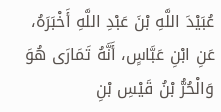عُبَيْدَ اللَّهِ بْنَ عَبْدِ اللَّهِ أَخْبَرَهُ، عَنِ ابْنِ عَبَّاسٍ، أَنَّهُ تَمَارَى هُوَ وَالْحُرُّ بْنُ قَيْسِ بْنِ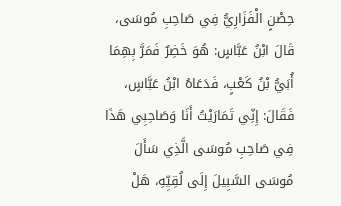حِصْنٍ الْفَزَارِيُّ فِي صَاحِبِ مُوسَى، قَالَ ابْنُ عَبَّاسٍ: هُوَ خَضِرٌ فَمَرَّ بِهِمَا أُبَيُّ بْنُ كَعْبٍ، فَدَعَاهُ ابْنُ عَبَّاسٍ، فَقَالَ: إِنِّي تَمَارَيْتُ أَنَا وَصَاحِبِي هَذَا فِي صَاحِبِ مُوسَى الَّذِي سَأَلَ مُوسَى السَّبِيلَ إِلَى لُقِيِّهِ، هَلْ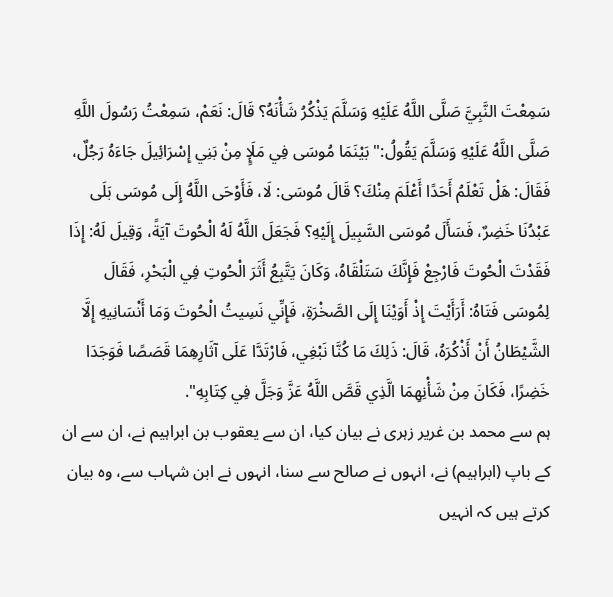سَمِعْتَ النَّبِيَّ صَلَّى اللَّهُ عَلَيْهِ وَسَلَّمَ يَذْكُرُ شَأْنَهُ؟ قَالَ: نَعَمْ، سَمِعْتُ رَسُولَ اللَّهِ صَلَّى اللَّهُ عَلَيْهِ وَسَلَّمَ يَقُولُ:" بَيْنَمَا مُوسَى فِي مَلَإٍ مِنْ بَنِي إِسْرَائِيلَ جَاءَهُ رَجُلٌ، فَقَالَ: هَلْ تَعْلَمُ أَحَدًا أَعْلَمَ مِنْكَ؟ قَالَ مُوسَى: لَا، فَأَوْحَى اللَّهُ إِلَى مُوسَى بَلَى عَبْدُنَا خَضِرٌ، فَسَأَلَ مُوسَى السَّبِيلَ إِلَيْهِ؟ فَجَعَلَ اللَّهُ لَهُ الْحُوتَ آيَةً، وَقِيلَ لَهُ: إِذَا فَقَدْتَ الْحُوتَ فَارْجِعْ فَإِنَّكَ سَتَلْقَاهُ، وَكَانَ يَتَّبِعُ أَثَرَ الْحُوتِ فِي الْبَحْرِ، فَقَالَ لِمُوسَى فَتَاهُ: أَرَأَيْتَ إِذْ أَوَيْنَا إِلَى الصَّخْرَةِ، فَإِنِّي نَسِيتُ الْحُوتَ وَمَا أَنْسَانِيهِ إِلَّا الشَّيْطَانُ أَنْ أَذْكُرَهُ، قَالَ: ذَلِكَ مَا كُنَّا نَبْغِي، فَارْتَدَّا عَلَى آثَارِهِمَا قَصَصًا فَوَجَدَا خَضِرًا، فَكَانَ مِنْ شَأْنِهِمَا الَّذِي قَصَّ اللَّهُ عَزَّ وَجَلَّ فِي كِتَابِهِ".
ہم سے محمد بن غریر زہری نے بیان کیا، ان سے یعقوب بن ابراہیم نے، ان سے ان کے باپ (ابراہیم) نے، انہوں نے صالح سے سنا، انہوں نے ابن شہاب سے، وہ بیان کرتے ہیں کہ انہیں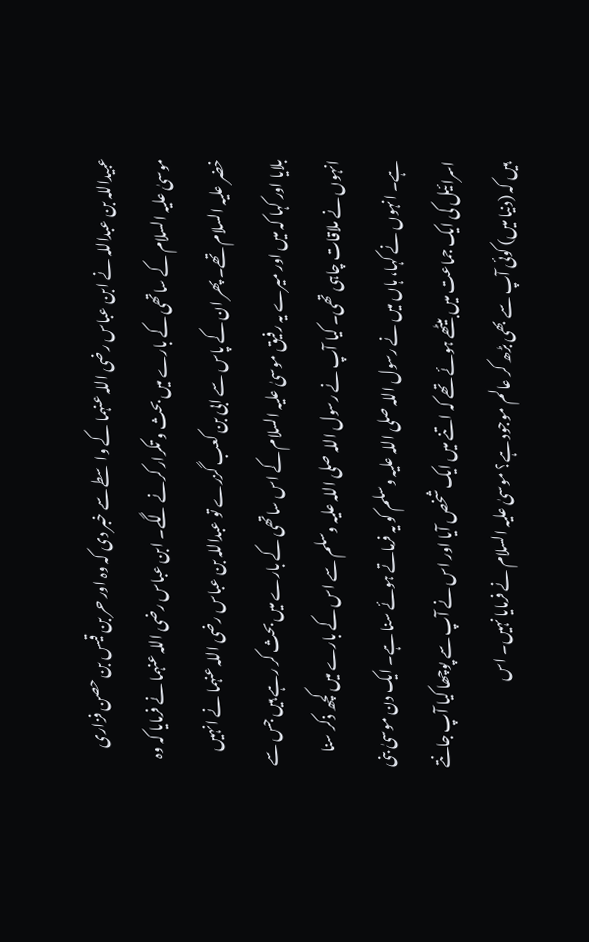عبیداللہ بن عبداللہ نے ابن عباس رضی اللہ عنہما کے واسطے سے خبر دی کہ وہ اور حر بن قیس بن حصن فزاری موسیٰ علیہ السلام کے ساتھی کے بارے میں بحث و تکرار کرنے لگے۔ ابن عباس رضی اللہ عنہما نے فرمایا کہ وہ خضر علیہ السلام تھے۔ پھر ان کے پاس سے ابی بن کعب گزرے تو عبداللہ بن عباس رضی اللہ عنہما نے انہیں بلایا اور کہا کہ میں اور میرے یہ رفیق موسیٰ علیہ السلام کے اس ساتھی کے بارے میں بحث کر رہے ہیں جس سے انہوں نے ملاقات چاہی تھی۔ کیا آپ نے رسول اللہ صلی اللہ علیہ وسلم سے اس کے بارے میں کچھ ذکر سنا ہے۔ انہوں نے کہا، ہاں میں نے رسول اللہ صلی اللہ علیہ وسلم کو یہ فرماتے ہوئے سنا ہے۔ ایک دن موسیٰ بنی اسرائیل کی ایک جماعت میں بیٹھے ہوئے تھے کہ اتنے میں ایک شخص آیا اور اس نے آپ سے پوچھا کیا آپ جانتے ہیں کہ (دنیا میں) کوئی آپ سے بھی بڑھ کر عالم موجود ہے؟ موسیٰ علیہ السلام نے فرمایا نہیں۔ اس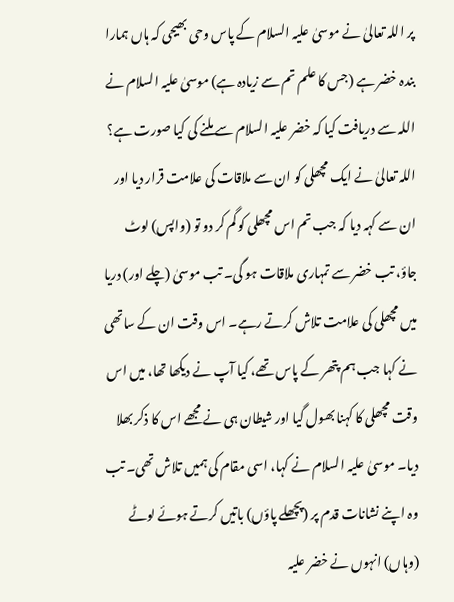پر اللہ تعالیٰ نے موسیٰ علیہ السلام کے پاس وحی بھیجی کہ ہاں ہمارا بندہ خضر ہے (جس کا علم تم سے زیادہ ہے) موسیٰ علیہ السلام نے اللہ سے دریافت کیا کہ خضر علیہ السلام سے ملنے کی کیا صورت ہے؟ اللہ تعالیٰ نے ایک مچھلی کو ان سے ملاقات کی علامت قرار دیا اور ان سے کہہ دیا کہ جب تم اس مچھلی کو گم کر دو تو (واپس) لوٹ جاؤ، تب خضر سے تمہاری ملاقات ہو گی۔ تب موسیٰ (چلے اور) دریا میں مچھلی کی علامت تلاش کرتے رہے۔ اس وقت ان کے ساتھی نے کہا جب ہم پتھر کے پاس تھے، کیا آپ نے دیکھا تھا، میں اس وقت مچھلی کا کہنا بھول گیا اور شیطان ہی نے مجھے اس کا ذکر بھلا دیا۔ موسیٰ علیہ السلام نے کہا، اسی مقام کی ہمیں تلاش تھی۔ تب وہ اپنے نشانات قدم پر (پچھلے پاؤں) باتیں کرتے ہوئے لوٹے (وہاں) انہوں نے خضر علیہ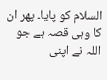السلام کو پایا۔ پھر ان کا وہی قصہ ہے جو اللہ نے اپنی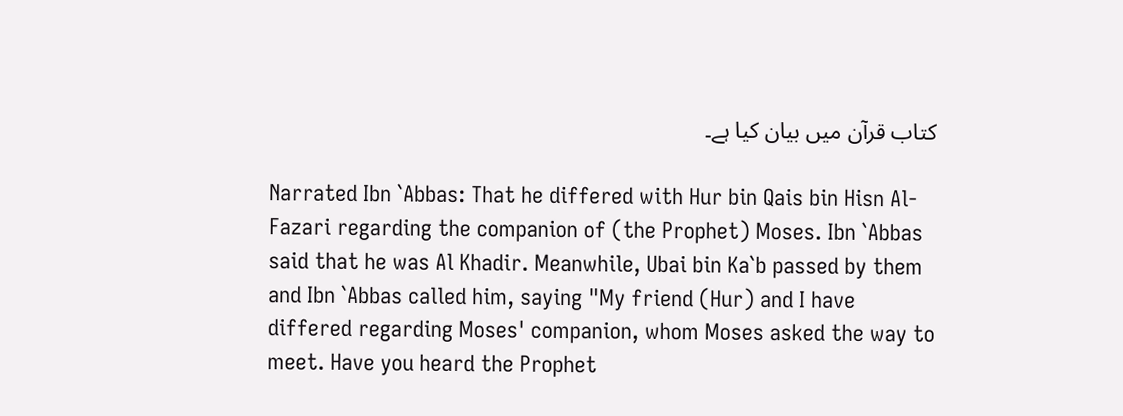کتاب قرآن میں بیان کیا ہے۔

Narrated Ibn `Abbas: That he differed with Hur bin Qais bin Hisn Al-Fazari regarding the companion of (the Prophet) Moses. Ibn `Abbas said that he was Al Khadir. Meanwhile, Ubai bin Ka`b passed by them and Ibn `Abbas called him, saying "My friend (Hur) and I have differed regarding Moses' companion, whom Moses asked the way to meet. Have you heard the Prophet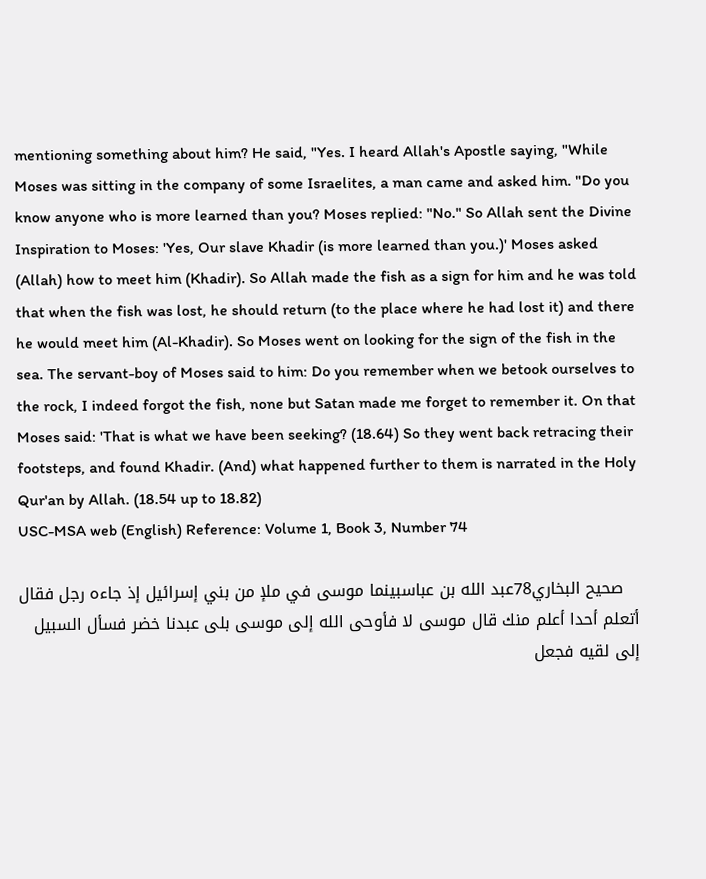mentioning something about him? He said, "Yes. I heard Allah's Apostle saying, "While Moses was sitting in the company of some Israelites, a man came and asked him. "Do you know anyone who is more learned than you? Moses replied: "No." So Allah sent the Divine Inspiration to Moses: 'Yes, Our slave Khadir (is more learned than you.)' Moses asked (Allah) how to meet him (Khadir). So Allah made the fish as a sign for him and he was told that when the fish was lost, he should return (to the place where he had lost it) and there he would meet him (Al-Khadir). So Moses went on looking for the sign of the fish in the sea. The servant-boy of Moses said to him: Do you remember when we betook ourselves to the rock, I indeed forgot the fish, none but Satan made me forget to remember it. On that Moses said: 'That is what we have been seeking? (18.64) So they went back retracing their footsteps, and found Khadir. (And) what happened further to them is narrated in the Holy Qur'an by Allah. (18.54 up to 18.82)
USC-MSA web (English) Reference: Volume 1, Book 3, Number 74

   صحيح البخاري78عبد الله بن عباسبينما موسى في ملإ من بني إسرائيل إذ جاءه رجل فقال أتعلم أحدا أعلم منك قال موسى لا فأوحى الله إلى موسى بلى عبدنا خضر فسأل السبيل إلى لقيه فجعل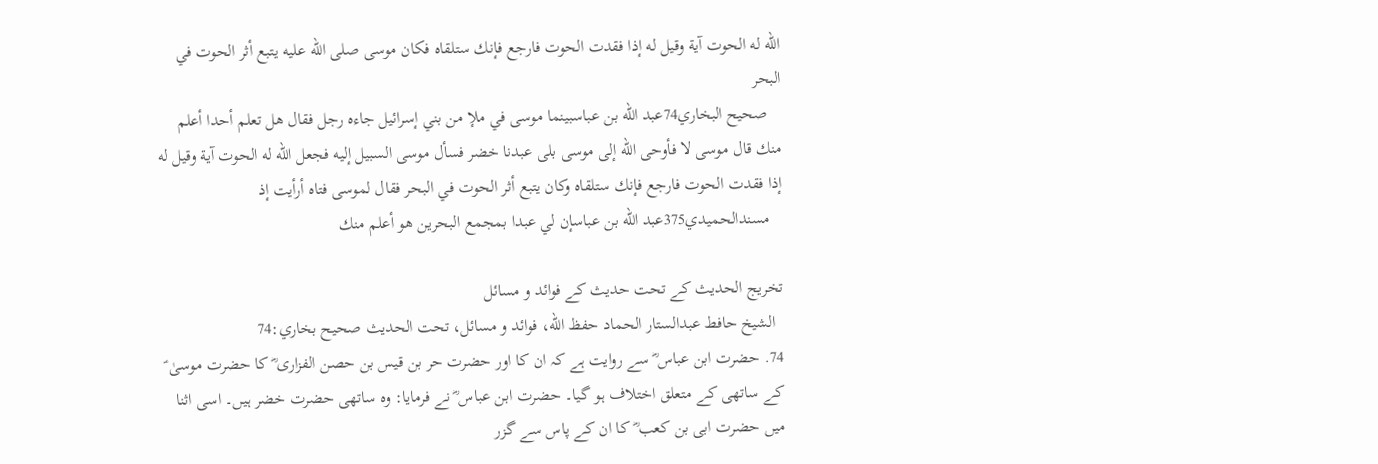الله له الحوت آية وقيل له إذا فقدت الحوت فارجع فإنك ستلقاه فكان موسى صلى الله عليه يتبع أثر الحوت في البحر
   صحيح البخاري74عبد الله بن عباسبينما موسى في ملإ من بني إسرائيل جاءه رجل فقال هل تعلم أحدا أعلم منك قال موسى لا فأوحى الله إلى موسى بلى عبدنا خضر فسأل موسى السبيل إليه فجعل الله له الحوت آية وقيل له إذا فقدت الحوت فارجع فإنك ستلقاه وكان يتبع أثر الحوت في البحر فقال لموسى فتاه أرأيت إذ
   مسندالحميدي375عبد الله بن عباسإن لي عبدا بمجمع البحرين هو أعلم منك

تخریج الحدیث کے تحت حدیث کے فوائد و مسائل
  الشيخ حافط عبدالستار الحماد حفظ الله، فوائد و مسائل، تحت الحديث صحيح بخاري:74
74. حضرت ابن عباس ؓ سے روایت ہے کہ ان کا اور حضرت حر بن قیس بن حصن الفزاری ؓ کا حضرت موسیٰ ؑ کے ساتھی کے متعلق اختلاف ہو گیا۔ حضرت ابن عباس ؓ نے فرمایا: وہ ساتھی حضرت خضر ہیں۔ اسی اثنا میں حضرت ابی بن کعب ؓ کا ان کے پاس سے گزر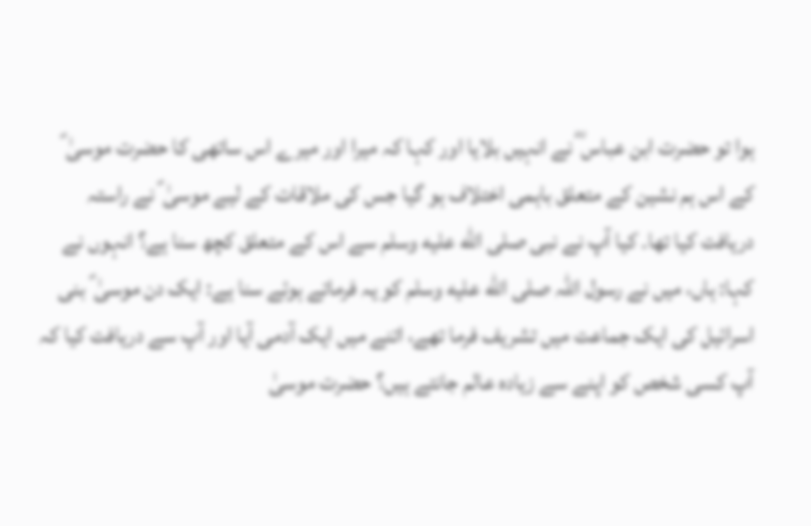ہوا تو حضرت ابن عباس ؓ نے انہیں بلایا اور کہا کہ میرا اور میرے اس ساتھی کا حضرت موسیٰ ؑ کے اس ہم نشین کے متعلق باہمی اختلاف ہو گیا جس کی ملاقات کے لیے موسیٰ ؑ نے راستہ دریافت کیا تھا۔ کیا آپ نے نبی صلى الله عليه وسلم سے اس کے متعلق کچھ سنا ہے؟ انہوں نے کہا: ہاں، میں نے رسول اللہ صلى الله عليه وسلم کو یہ فرماتے ہوئے سنا ہے: ایک دن موسیٰ ؑ بنی اسرائیل کی ایک جماعت میں تشریف فرما تھے، اتنے میں ایک آدمی آیا اور آپ سے دریافت کیا کہ آپ کسی شخص کو اپنے سے زیادہ عالم جانتے ہیں؟ حضرت موسیٰ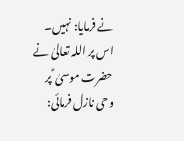نے فرمایا: نہیں۔ اس پر اللہ تعالیٰ نے حضرت موسیٰ ؑ پر وحی نازل فرمائی: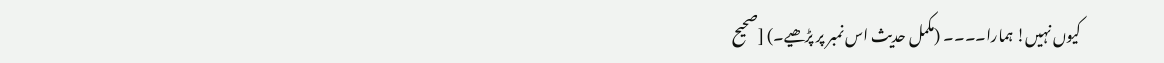کیوں نہیں! ہمارا۔۔۔۔ (مکمل حدیث اس نمبر پر پڑھیے۔) [صحيح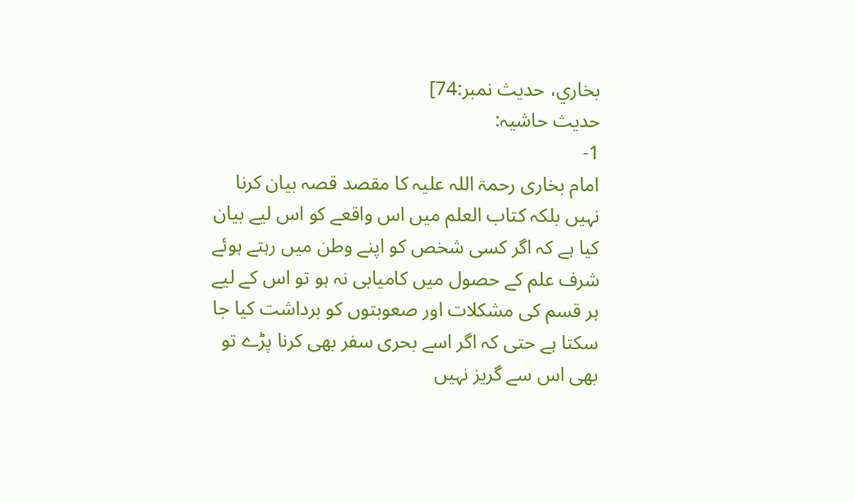بخاري، حديث نمبر:74]
حدیث حاشیہ:
1-
امام بخاری رحمۃ اللہ علیہ کا مقصد قصہ بیان کرنا نہیں بلکہ کتاب العلم میں اس واقعے کو اس لیے بیان کیا ہے کہ اگر کسی شخص کو اپنے وطن میں رہتے ہوئے شرف علم کے حصول میں کامیابی نہ ہو تو اس کے لیے ہر قسم کی مشکلات اور صعوبتوں کو برداشت کیا جا سکتا ہے حتی کہ اگر اسے بحری سفر بھی کرنا پڑے تو بھی اس سے گریز نہیں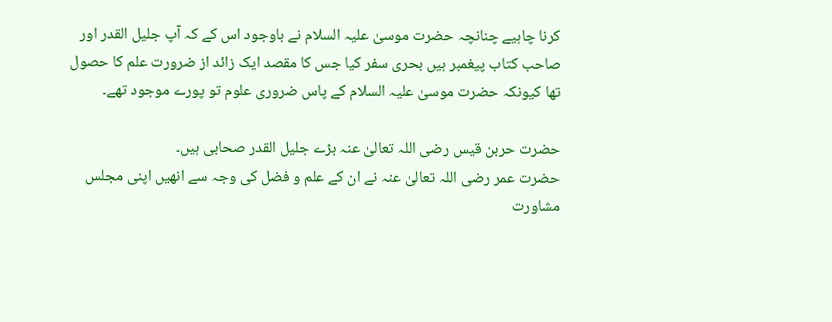کرنا چاہیے چنانچہ حضرت موسیٰ علیہ السلام نے باوجود اس کے کہ آپ جلیل القدر اور صاحب کتاب پیغمبر ہیں بحری سفر کیا جس کا مقصد ایک زائد از ضرورت علم کا حصول تھا کیونکہ حضرت موسیٰ علیہ السلام کے پاس ضروری علوم تو پورے موجود تھے۔

حضرت حربن قیس رضی اللہ تعالیٰ عنہ بڑے جلیل القدر صحابی ہیں۔
حضرت عمر رضی اللہ تعالیٰ عنہ نے ان کے علم و فضل کی وجہ سے انھیں اپنی مجلس مشاورت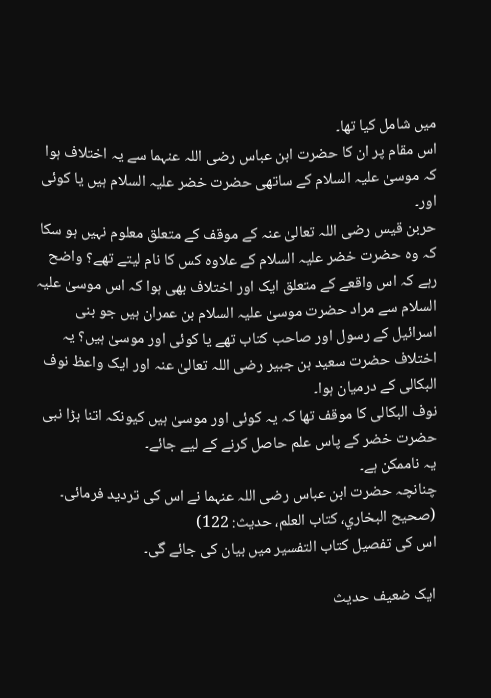میں شامل کیا تھا۔
اس مقام پر ان کا حضرت ابن عباس رضی اللہ عنہما سے یہ اختلاف ہوا کہ موسیٰ علیہ السلام کے ساتھی حضرت خضر علیہ السلام ہیں یا کوئی اور۔
حربن قیس رضی اللہ تعالیٰ عنہ کے موقف کے متعلق معلوم نہیں ہو سکا کہ وہ حضرت خضر علیہ السلام کے علاوہ کس کا نام لیتے تھے؟ واضح رہے کہ اس واقعے کے متعلق ایک اور اختلاف بھی ہوا کہ اس موسیٰ علیہ السلام سے مراد حضرت موسیٰ علیہ السلام بن عمران ہیں جو بنی اسرائیل کے رسول اور صاحب کتاب تھے یا کوئی اور موسیٰ ہیں؟ یہ اختلاف حضرت سعید بن جبیر رضی اللہ تعالیٰ عنہ اور ایک واعظ نوف البکالی کے درمیان ہوا۔
نوف البکالی کا موقف تھا کہ یہ کوئی اور موسیٰ ہیں کیونکہ اتنا بڑا نبی حضرت خضر کے پاس علم حاصل کرنے کے لیے جائے۔
یہ ناممکن ہے۔
چنانچہ حضرت ابن عباس رضی اللہ عنہما نے اس کی تردید فرمائی۔
(صحیح البخاري، کتاب العلم، حدیث: 122)
اس کی تفصیل کتاب التفسیر میں بیان کی جائے گی۔

ایک ضعیف حدیث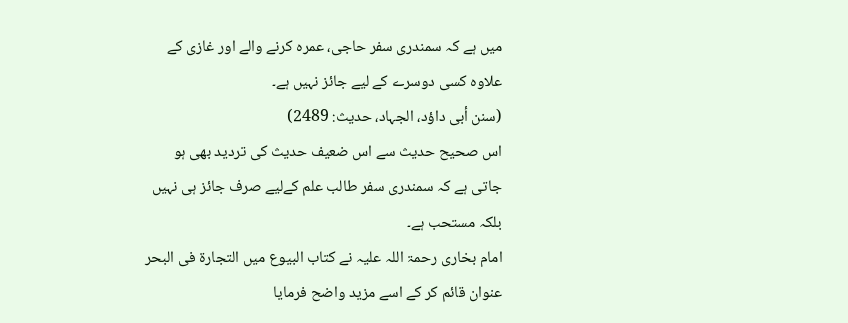میں ہے کہ سمندری سفر حاجی، عمرہ کرنے والے اور غازی کے علاوہ کسی دوسرے کے لیے جائز نہیں ہے۔
(سنن أبی داؤد، الجہاد، حدیث: 2489)
اس صحیح حدیث سے اس ضعیف حدیث کی تردید بھی ہو جاتی ہے کہ سمندری سفر طالب علم کےلیے صرف جائز ہی نہیں بلکہ مستحب ہے۔
امام بخاری رحمۃ اللہ علیہ نے کتاب البیوع میں التجارة فی البحر عنوان قائم کر کے اسے مزید واضح فرمایا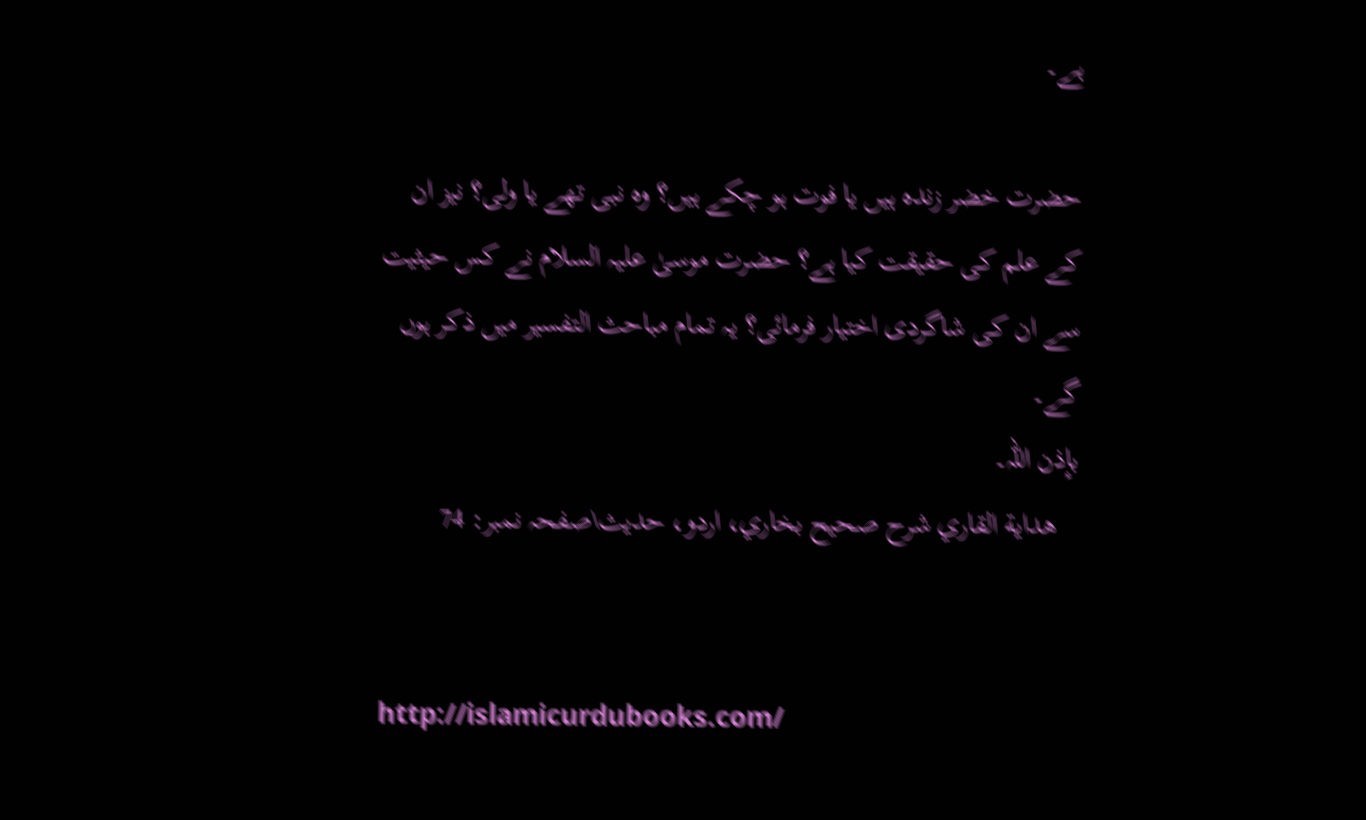ہے۔

حضرت خضر زندہ ہیں یا فوت ہو چکے ہیں؟ وہ نبی تھے یا ولی؟ نیز ان کے علم کی حقیقت کیا ہے؟ حضرت موسیٰ علیہ السلام نے کس حیثیت سے ان کی شاگردی اختیار فرمائی؟ یہ تمام مباحث التفسیر میں ذکر ہوں گے۔
بإذن اللہ۔
   هداية القاري شرح صحيح بخاري، اردو، حدیث\صفحہ نمبر: 74


http://islamicurdubooks.com/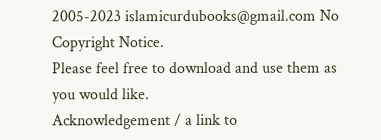2005-2023 islamicurdubooks@gmail.com No Copyright Notice.
Please feel free to download and use them as you would like.
Acknowledgement / a link to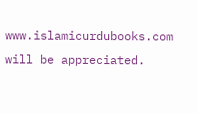www.islamicurdubooks.com will be appreciated.